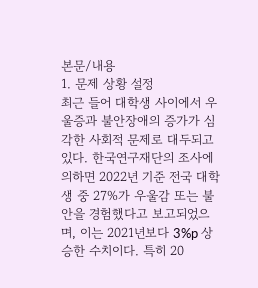본문/내용
1. 문제 상황 설정
최근 들어 대학생 사이에서 우울증과 불안장애의 증가가 심각한 사회적 문제로 대두되고 있다. 한국연구재단의 조사에 의하면 2022년 기준 전국 대학생 중 27%가 우울감 또는 불안을 경험했다고 보고되었으며, 이는 2021년보다 3%p 상승한 수치이다. 특히 20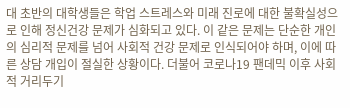대 초반의 대학생들은 학업 스트레스와 미래 진로에 대한 불확실성으로 인해 정신건강 문제가 심화되고 있다. 이 같은 문제는 단순한 개인의 심리적 문제를 넘어 사회적 건강 문제로 인식되어야 하며, 이에 따른 상담 개입이 절실한 상황이다. 더불어 코로나19 팬데믹 이후 사회적 거리두기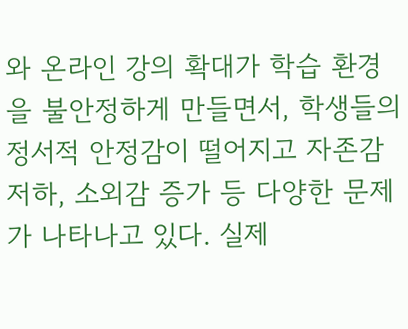와 온라인 강의 확대가 학습 환경을 불안정하게 만들면서, 학생들의 정서적 안정감이 떨어지고 자존감 저하, 소외감 증가 등 다양한 문제가 나타나고 있다. 실제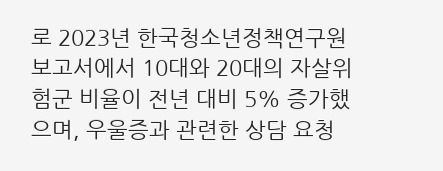로 2023년 한국청소년정책연구원 보고서에서 10대와 20대의 자살위험군 비율이 전년 대비 5% 증가했으며, 우울증과 관련한 상담 요청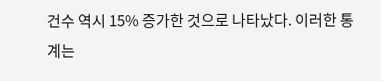건수 역시 15% 증가한 것으로 나타났다. 이러한 통계는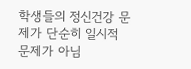학생들의 정신건강 문제가 단순히 일시적 문제가 아님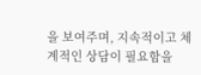을 보여주며, 지속적이고 체계적인 상담이 필요함을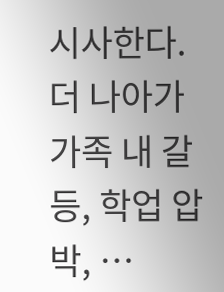시사한다. 더 나아가 가족 내 갈등, 학업 압박, …